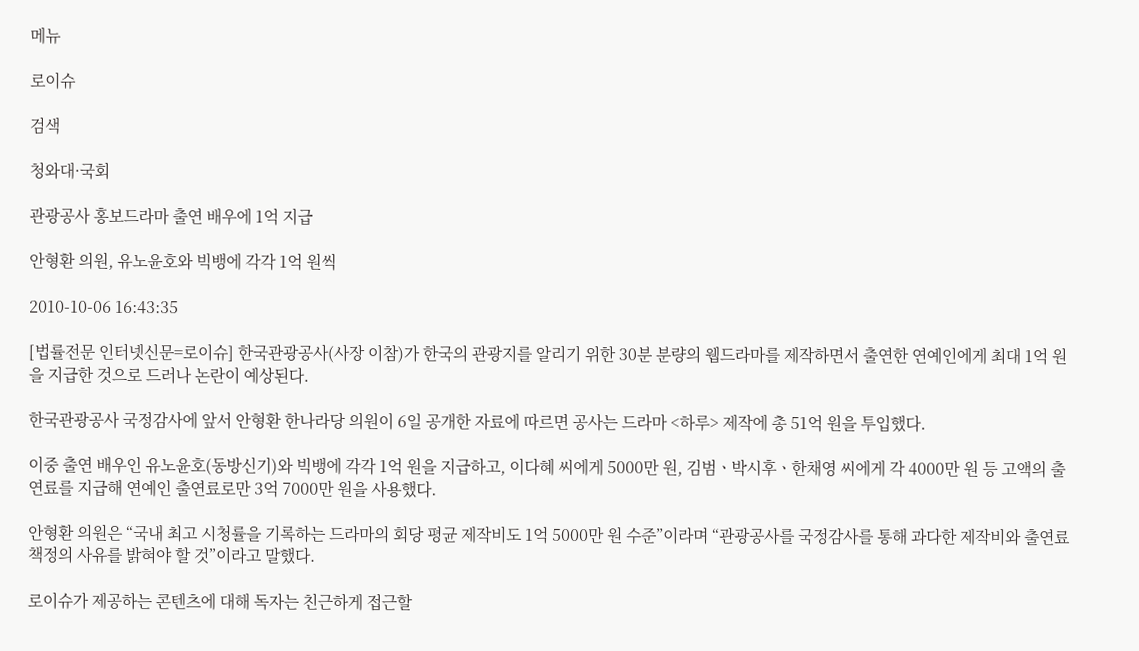메뉴

로이슈

검색

청와대·국회

관광공사 홍보드라마 출연 배우에 1억 지급

안형환 의원, 유노윤호와 빅뱅에 각각 1억 원씩

2010-10-06 16:43:35

[법률전문 인터넷신문=로이슈] 한국관광공사(사장 이참)가 한국의 관광지를 알리기 위한 30분 분량의 웹드라마를 제작하면서 출연한 연예인에게 최대 1억 원을 지급한 것으로 드러나 논란이 예상된다.

한국관광공사 국정감사에 앞서 안형환 한나라당 의원이 6일 공개한 자료에 따르면 공사는 드라마 <하루> 제작에 총 51억 원을 투입했다.

이중 출연 배우인 유노윤호(동방신기)와 빅뱅에 각각 1억 원을 지급하고, 이다혜 씨에게 5000만 원, 김범ㆍ박시후ㆍ한채영 씨에게 각 4000만 원 등 고액의 출연료를 지급해 연예인 출연료로만 3억 7000만 원을 사용했다.

안형환 의원은 “국내 최고 시청률을 기록하는 드라마의 회당 평균 제작비도 1억 5000만 원 수준”이라며 “관광공사를 국정감사를 통해 과다한 제작비와 출연료 책정의 사유를 밝혀야 할 것”이라고 말했다.

로이슈가 제공하는 콘텐츠에 대해 독자는 친근하게 접근할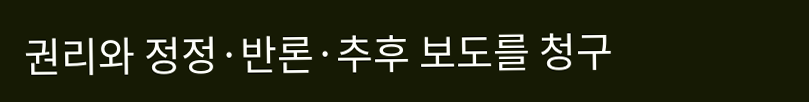권리와 정정·반론·추후 보도를 청구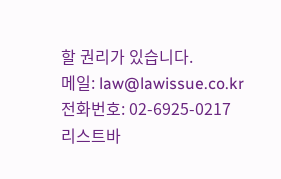할 권리가 있습니다.
메일: law@lawissue.co.kr 전화번호: 02-6925-0217
리스트바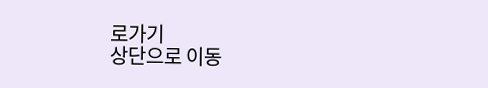로가기
상단으로 이동